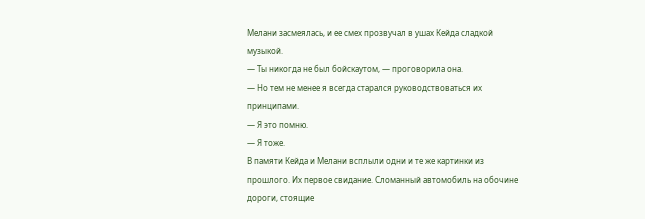Мелани засмеялась, и ее смех прозвучал в ушах Кейда сладкой музыкой.
— Ты никогда не был бойскаутом, — проговорила она.
— Но тем не менее я всегда старался руководствоваться их принципами.
— Я это помню.
— Я тоже.
В памяти Кейда и Мелани всплыли одни и те же картинки из прошлого. Их первое свидание. Сломанный автомобиль на обочине дороги, стоящие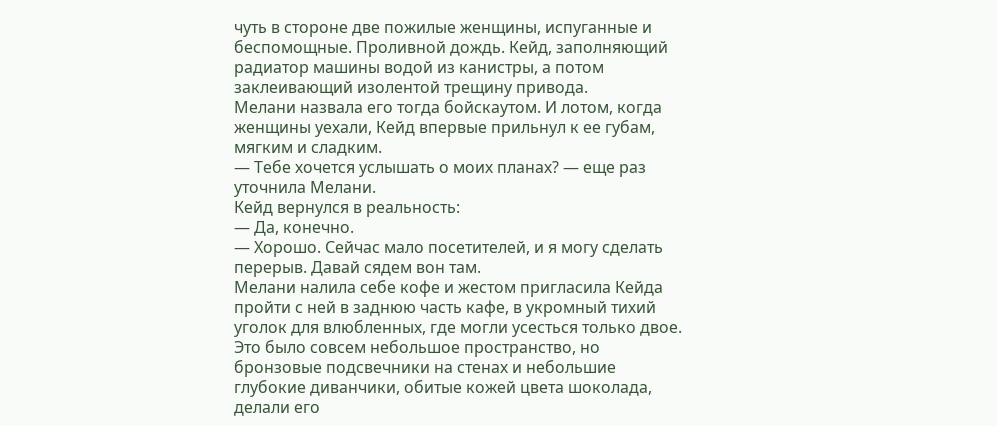чуть в стороне две пожилые женщины, испуганные и беспомощные. Проливной дождь. Кейд, заполняющий радиатор машины водой из канистры, а потом заклеивающий изолентой трещину привода.
Мелани назвала его тогда бойскаутом. И лотом, когда женщины уехали, Кейд впервые прильнул к ее губам, мягким и сладким.
— Тебе хочется услышать о моих планах? — еще раз уточнила Мелани.
Кейд вернулся в реальность:
— Да, конечно.
— Хорошо. Сейчас мало посетителей, и я могу сделать перерыв. Давай сядем вон там.
Мелани налила себе кофе и жестом пригласила Кейда пройти с ней в заднюю часть кафе, в укромный тихий уголок для влюбленных, где могли усесться только двое. Это было совсем небольшое пространство, но бронзовые подсвечники на стенах и небольшие глубокие диванчики, обитые кожей цвета шоколада, делали его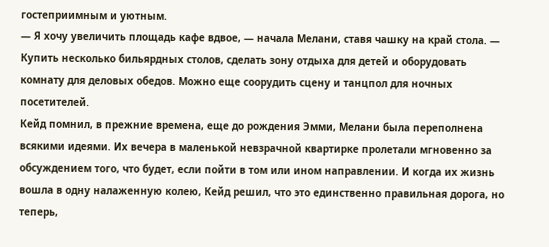гостеприимным и уютным.
— Я хочу увеличить площадь кафе вдвое, — начала Мелани, ставя чашку на край стола. — Купить несколько бильярдных столов, сделать зону отдыха для детей и оборудовать комнату для деловых обедов. Можно еще соорудить сцену и танцпол для ночных посетителей.
Кейд помнил, в прежние времена, еще до рождения Эмми, Мелани была переполнена всякими идеями. Их вечера в маленькой невзрачной квартирке пролетали мгновенно за обсуждением того, что будет, если пойти в том или ином направлении. И когда их жизнь вошла в одну налаженную колею, Кейд решил, что это единственно правильная дорога, но теперь,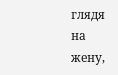глядя на жену,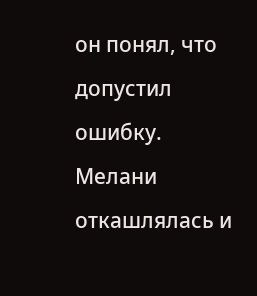он понял, что допустил ошибку.
Мелани откашлялась и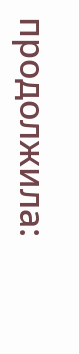продолжила: